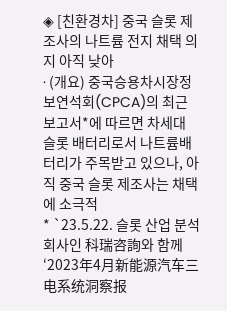◈ [친환경차] 중국 슬롯 제조사의 나트륨 전지 채택 의지 아직 낮아
∙ (개요) 중국승용차시장정보연석회(CPCA)의 최근 보고서*에 따르면 차세대 슬롯 배터리로서 나트륨배터리가 주목받고 있으나, 아직 중국 슬롯 제조사는 채택에 소극적
* `23.5.22. 슬롯 산업 분석회사인 科瑞咨詢와 함께 ‘2023年4月新能源汽车三电系统洞察报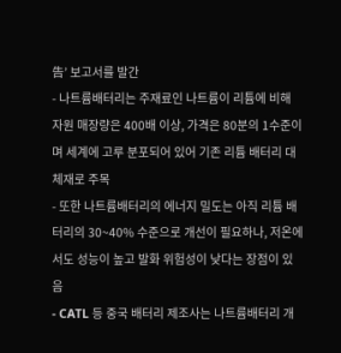告’ 보고서를 발간
- 나트륨배터리는 주재료인 나트륨이 리튬에 비해 자원 매장량은 400배 이상, 가격은 80분의 1수준이며 세계에 고루 분포되어 있어 기존 리튬 배터리 대체재로 주목
- 또한 나트륨배터리의 에너지 밀도는 아직 리튬 배터리의 30~40% 수준으로 개선이 필요하나, 저온에서도 성능이 높고 발화 위험성이 낮다는 장점이 있음
- CATL 등 중국 배터리 제조사는 나트륨배터리 개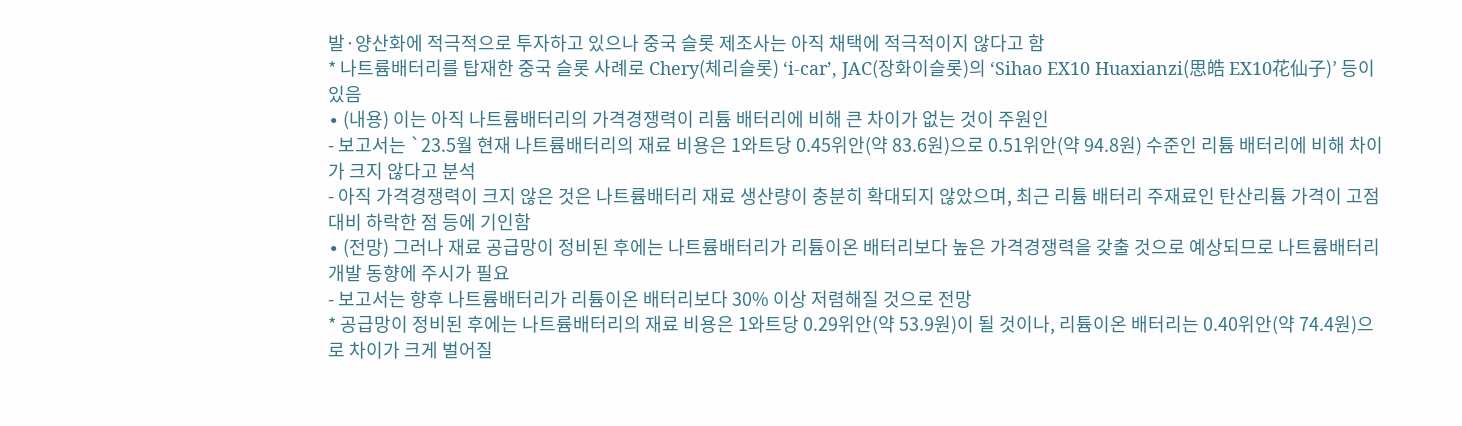발·양산화에 적극적으로 투자하고 있으나 중국 슬롯 제조사는 아직 채택에 적극적이지 않다고 함
* 나트륨배터리를 탑재한 중국 슬롯 사례로 Chery(체리슬롯) ‘i-car’, JAC(장화이슬롯)의 ‘Sihao EX10 Huaxianzi(思皓 EX10花仙子)’ 등이 있음
∙ (내용) 이는 아직 나트륨배터리의 가격경쟁력이 리튬 배터리에 비해 큰 차이가 없는 것이 주원인
- 보고서는 `23.5월 현재 나트륨배터리의 재료 비용은 1와트당 0.45위안(약 83.6원)으로 0.51위안(약 94.8원) 수준인 리튬 배터리에 비해 차이가 크지 않다고 분석
- 아직 가격경쟁력이 크지 않은 것은 나트륨배터리 재료 생산량이 충분히 확대되지 않았으며, 최근 리튬 배터리 주재료인 탄산리튬 가격이 고점 대비 하락한 점 등에 기인함
∙ (전망) 그러나 재료 공급망이 정비된 후에는 나트륨배터리가 리튬이온 배터리보다 높은 가격경쟁력을 갖출 것으로 예상되므로 나트륨배터리 개발 동향에 주시가 필요
- 보고서는 향후 나트륨배터리가 리튬이온 배터리보다 30% 이상 저렴해질 것으로 전망
* 공급망이 정비된 후에는 나트륨배터리의 재료 비용은 1와트당 0.29위안(약 53.9원)이 될 것이나, 리튬이온 배터리는 0.40위안(약 74.4원)으로 차이가 크게 벌어질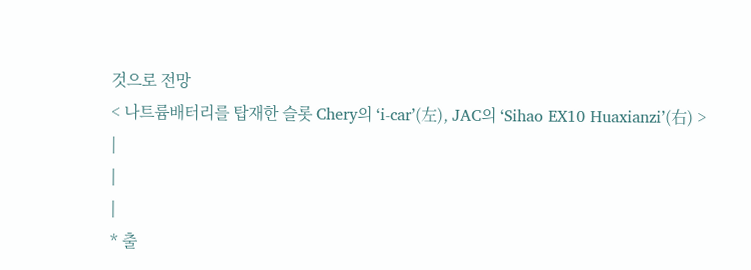것으로 전망
< 나트륨배터리를 탑재한 슬롯 Chery의 ‘i-car’(左), JAC의 ‘Sihao EX10 Huaxianzi’(右) >
|
|
|
* 출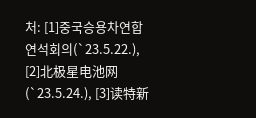처: [1]중국승용차연합연석회의(`23.5.22.), [2]北极星电池网(`23.5.24.), [3]读特新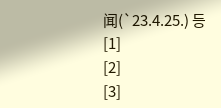闻(`23.4.25.) 등
[1]
[2]
[3]